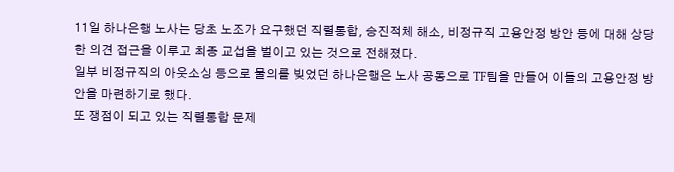11일 하나은행 노사는 당초 노조가 요구했던 직렬통합, 승진적체 해소, 비정규직 고용안정 방안 등에 대해 상당한 의견 접근을 이루고 최종 교섭을 벌이고 있는 것으로 전해졌다.
일부 비정규직의 아웃소싱 등으로 물의를 빚었던 하나은행은 노사 공동으로 TF팀을 만들어 이들의 고용안정 방안을 마련하기로 했다.
또 쟁점이 되고 있는 직렬통합 문제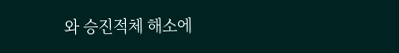와 승진적체 해소에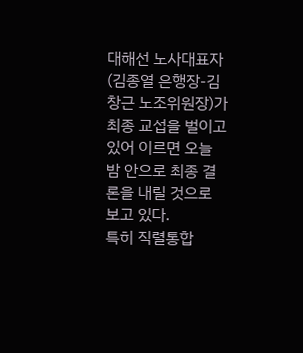대해선 노사대표자(김종열 은행장-김창근 노조위원장)가 최종 교섭을 벌이고 있어 이르면 오늘 밤 안으로 최종 결론을 내릴 것으로 보고 있다.
특히 직렬통합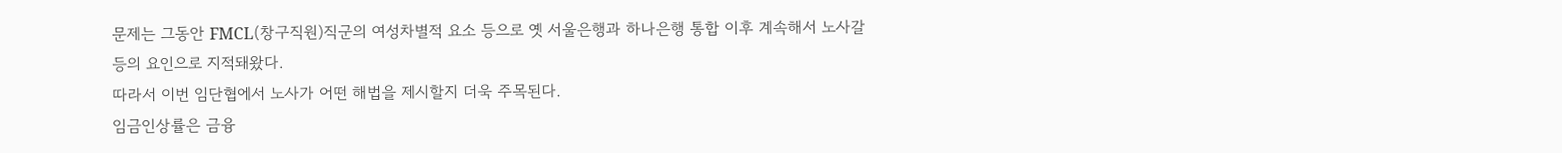문제는 그동안 FMCL(창구직원)직군의 여성차별적 요소 등으로 옛 서울은행과 하나은행 통합 이후 계속해서 노사갈등의 요인으로 지적돼왔다.
따라서 이번 임단협에서 노사가 어떤 해법을 제시할지 더욱 주목된다.
임금인상률은 금융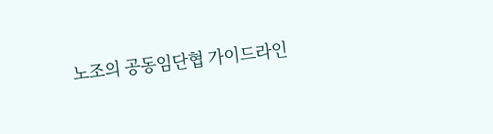노조의 공동임단협 가이드라인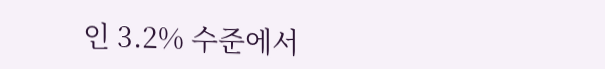인 3.2% 수준에서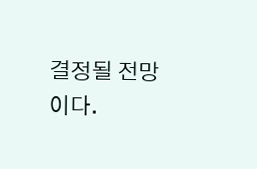결정될 전망이다.